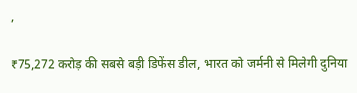,

₹75,272 करोड़ की सबसे बड़ी डिफेंस डील, भारत को जर्मनी से मिलेगी दुनिया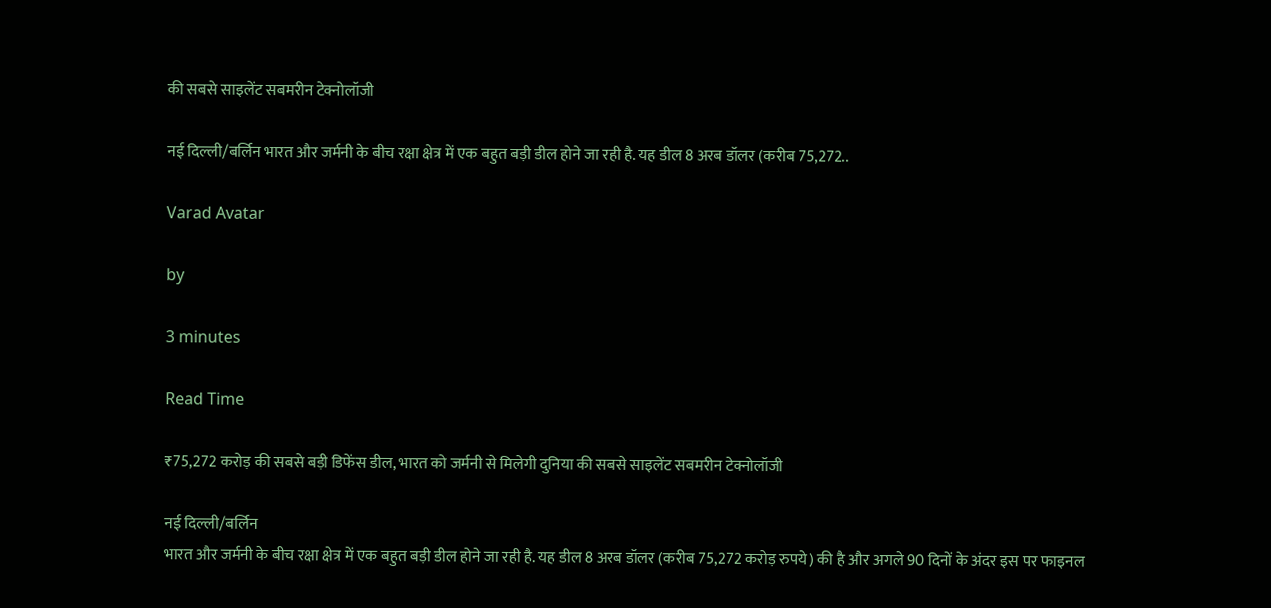की सबसे साइलेंट सबमरीन टेक्नोलॉजी

नई दिल्ली/बर्लिन भारत और जर्मनी के बीच रक्षा क्षेत्र में एक बहुत बड़ी डील होने जा रही है. यह डील 8 अरब डॉलर (करीब 75,272..

Varad Avatar

by

3 minutes

Read Time

₹75,272 करोड़ की सबसे बड़ी डिफेंस डील, भारत को जर्मनी से मिलेगी दुनिया की सबसे साइलेंट सबमरीन टेक्नोलॉजी

नई दिल्ली/बर्लिन
भारत और जर्मनी के बीच रक्षा क्षेत्र में एक बहुत बड़ी डील होने जा रही है. यह डील 8 अरब डॉलर (करीब 75,272 करोड़ रुपये) की है और अगले 90 दिनों के अंदर इस पर फाइनल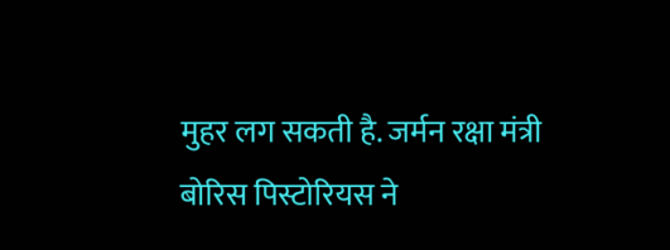मुहर लग सकती है. जर्मन रक्षा मंत्री बोरिस पिस्टोरियस ने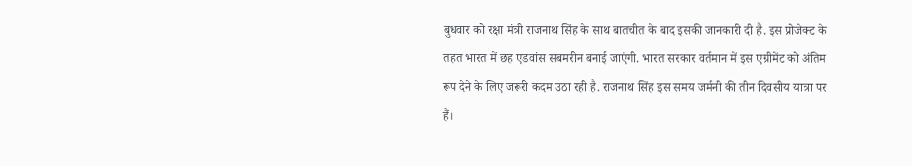बुधवार को रक्षा मंत्री राजनाथ सिंह के साथ बातचीत के बाद इसकी जानकारी दी है. इस प्रोजेक्ट के तहत भारत में छह एडवांस सबमरीन बनाई जाएंगी. भारत सरकार वर्तमान में इस एग्रीमेंट को अंतिम रूप देने के लिए जरूरी कदम उठा रही है. राजनाथ सिंह इस समय जर्मनी की तीन दिवसीय यात्रा पर हैं।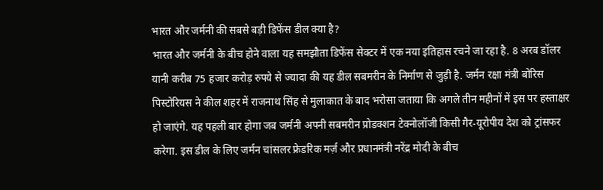भारत और जर्मनी की सबसे बड़ी डिफेंस डील क्या है?
भारत और जर्मनी के बीच होने वाला यह समझौता डिफेंस सेक्टर में एक नया इतिहास रचने जा रहा है. 8 अरब डॉलर यानी करीब 75 हजार करोड़ रुपये से ज्यादा की यह डील सबमरीन के निर्माण से जुड़ी है. जर्मन रक्षा मंत्री बोरिस पिस्टोरियस ने कील शहर में राजनाथ सिंह से मुलाकात के बाद भरोसा जताया कि अगले तीन महीनों में इस पर हस्ताक्षर हो जाएंगे. यह पहली बार होगा जब जर्मनी अपनी सबमरीन प्रोडक्शन टेक्नोलॉजी किसी गैर-यूरोपीय देश को ट्रांसफर करेगा. इस डील के लिए जर्मन चांसलर फ्रेडरिक मर्ज़ और प्रधानमंत्री नरेंद्र मोदी के बीच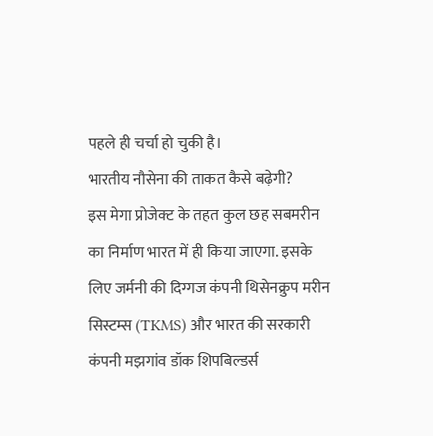पहले ही चर्चा हो चुकी है।
भारतीय नौसेना की ताकत कैसे बढ़ेगी?
इस मेगा प्रोजेक्ट के तहत कुल छह सबमरीन का निर्माण भारत में ही किया जाएगा. इसके लिए जर्मनी की दिग्गज कंपनी थिसेनक्रुप मरीन सिस्टम्स (TKMS) और भारत की सरकारी कंपनी मझगांव डॉक शिपबिल्डर्स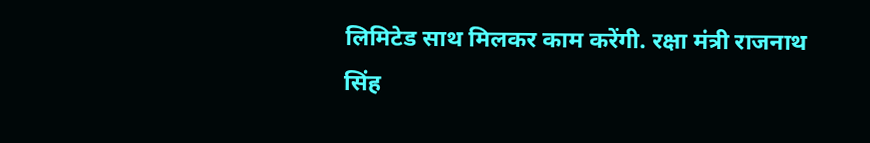लिमिटेड साथ मिलकर काम करेंगी. रक्षा मंत्री राजनाथ सिंह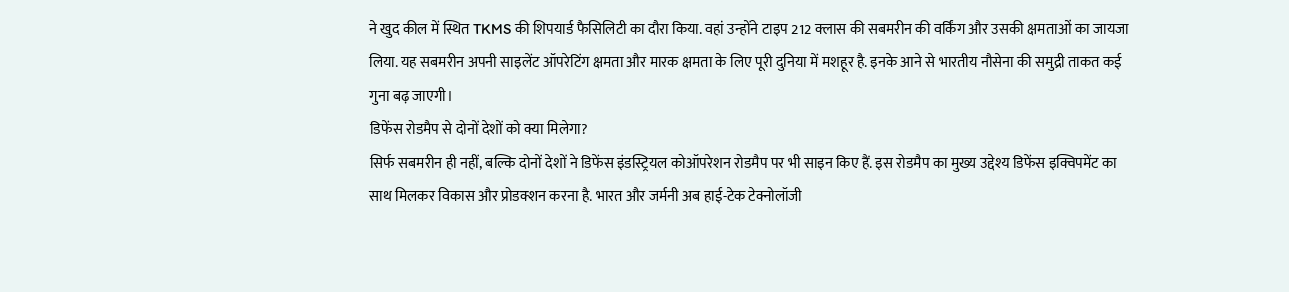ने खुद कील में स्थित TKMS की शिपयार्ड फैसिलिटी का दौरा किया. वहां उन्होंने टाइप 212 क्लास की सबमरीन की वर्किंग और उसकी क्षमताओं का जायजा लिया. यह सबमरीन अपनी साइलेंट ऑपरेटिंग क्षमता और मारक क्षमता के लिए पूरी दुनिया में मशहूर है. इनके आने से भारतीय नौसेना की समुद्री ताकत कई गुना बढ़ जाएगी।
डिफेंस रोडमैप से दोनों देशों को क्या मिलेगा?
सिर्फ सबमरीन ही नहीं, बल्कि दोनों देशों ने डिफेंस इंडस्ट्रियल कोऑपरेशन रोडमैप पर भी साइन किए हैं. इस रोडमैप का मुख्य उद्देश्य डिफेंस इक्विपमेंट का साथ मिलकर विकास और प्रोडक्शन करना है. भारत और जर्मनी अब हाई-टेक टेक्नोलॉजी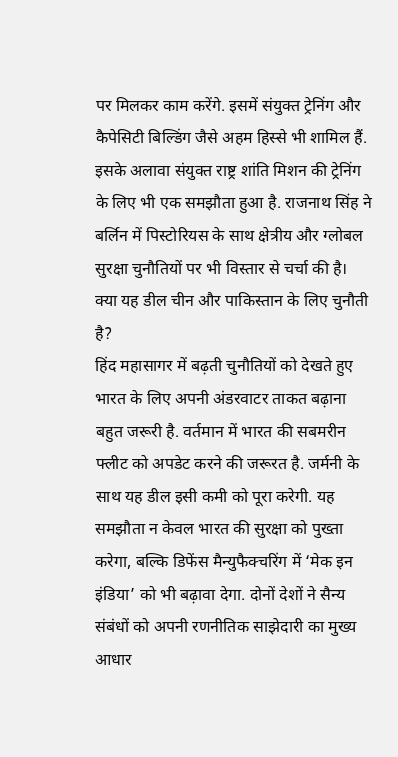पर मिलकर काम करेंगे. इसमें संयुक्त ट्रेनिंग और कैपेसिटी बिल्डिंग जैसे अहम हिस्से भी शामिल हैं. इसके अलावा संयुक्त राष्ट्र शांति मिशन की ट्रेनिंग के लिए भी एक समझौता हुआ है. राजनाथ सिंह ने बर्लिन में पिस्टोरियस के साथ क्षेत्रीय और ग्लोबल सुरक्षा चुनौतियों पर भी विस्तार से चर्चा की है।
क्या यह डील चीन और पाकिस्तान के लिए चुनौती है?
हिंद महासागर में बढ़ती चुनौतियों को देखते हुए भारत के लिए अपनी अंडरवाटर ताकत बढ़ाना बहुत जरूरी है. वर्तमान में भारत की सबमरीन फ्लीट को अपडेट करने की जरूरत है. जर्मनी के साथ यह डील इसी कमी को पूरा करेगी. यह समझौता न केवल भारत की सुरक्षा को पुख्ता करेगा, बल्कि डिफेंस मैन्युफैक्चरिंग में ‘मेक इन इंडिया’ को भी बढ़ावा देगा. दोनों देशों ने सैन्य संबंधों को अपनी रणनीतिक साझेदारी का मुख्य आधार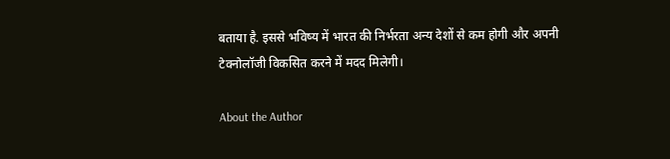बताया है. इससे भविष्य में भारत की निर्भरता अन्य देशों से कम होगी और अपनी टेक्नोलॉजी विकसित करने में मदद मिलेगी।

About the Author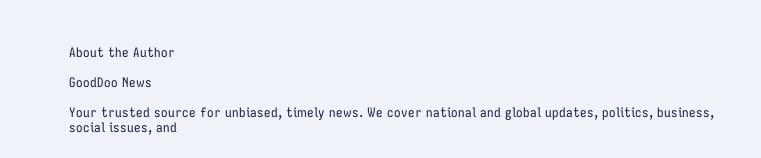About the Author

GoodDoo News

Your trusted source for unbiased, timely news. We cover national and global updates, politics, business, social issues, and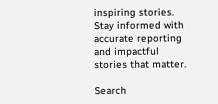inspiring stories. Stay informed with accurate reporting and impactful stories that matter.

Search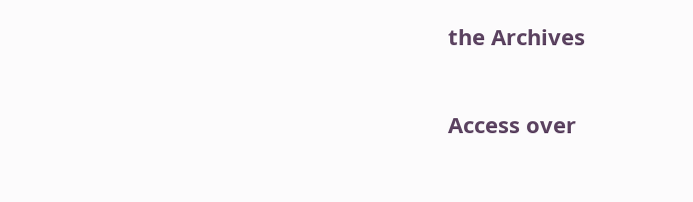the Archives

Access over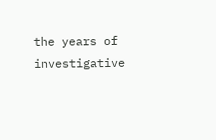the years of investigative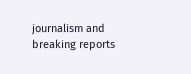journalism and breaking reports